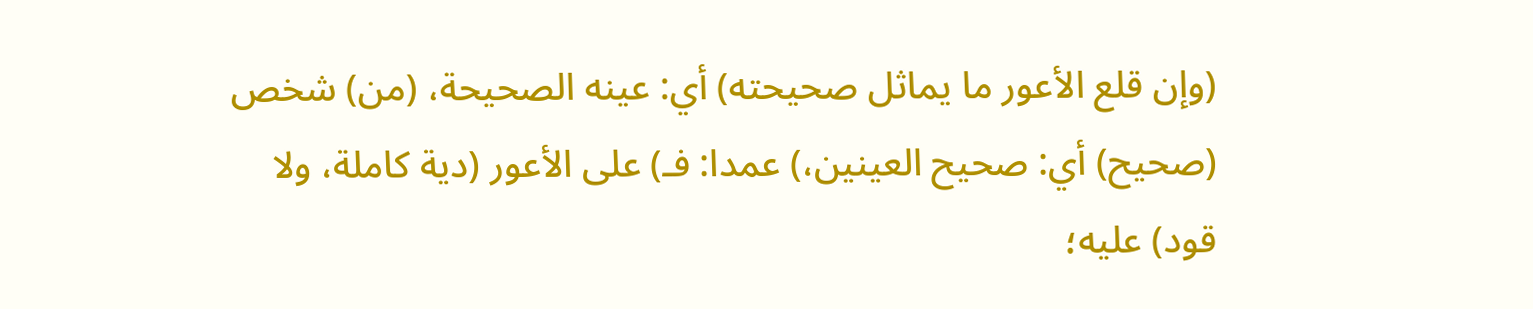(وإن قلع الأعور ما يماثل صحيحته) أي: عينه الصحيحة، (من) شخص
(صحيح) أي: صحيح العينين،) عمدا: فـ) على الأعور (دية كاملة، ولا
قود) عليه؛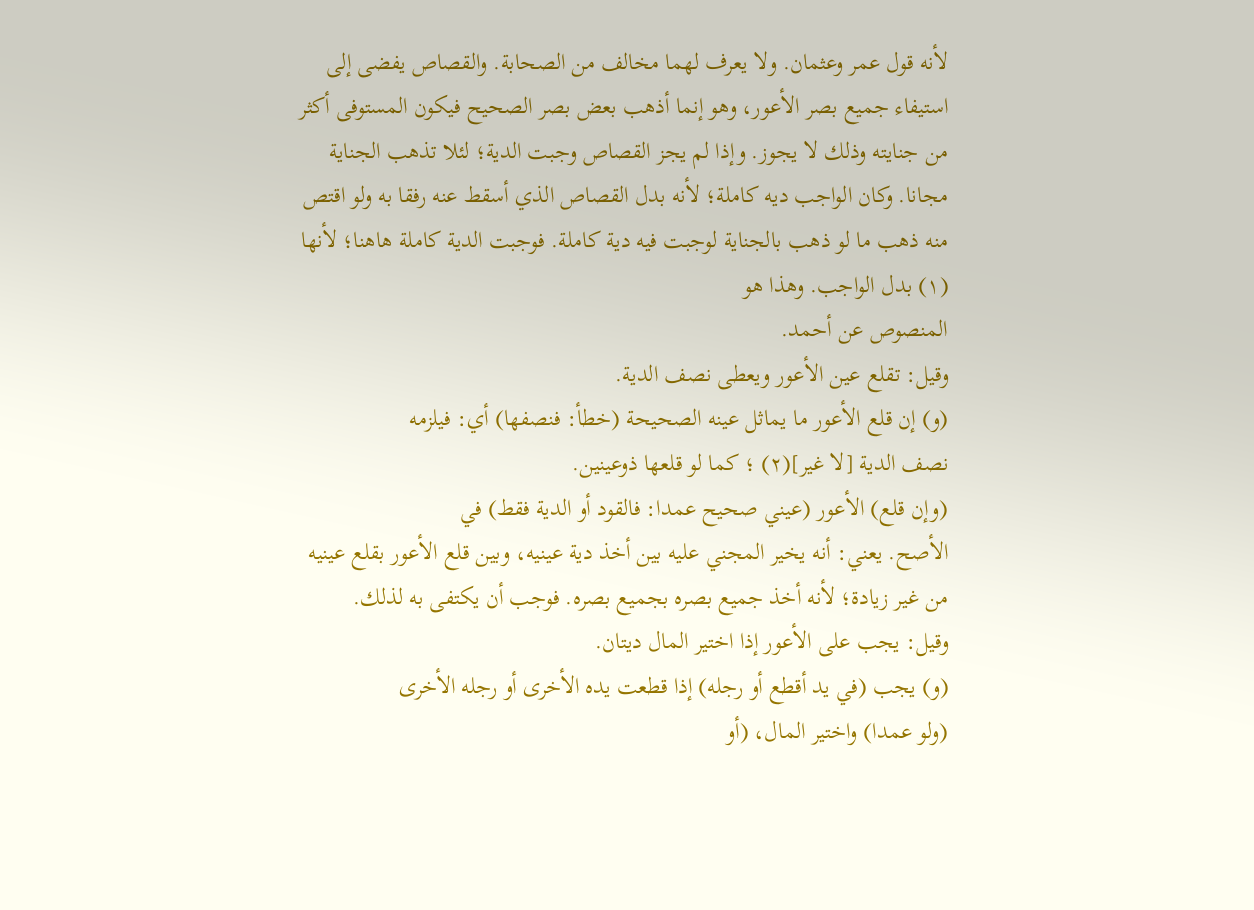لأنه قول عمر وعثمان. ولا يعرف لهما مخالف من الصحابة. والقصاص يفضى إلى استيفاء جميع بصر الأعور، وهو إنما أذهب بعض بصر الصحيح فيكون المستوفى أكثر من جنايته وذلك لا يجوز. وإذا لم يجز القصاص وجبت الدية؛ لئلا تذهب الجناية مجانا. وكان الواجب ديه كاملة؛ لأنه بدل القصاص الذي أسقط عنه رفقا به ولو اقتص منه ذهب ما لو ذهب بالجناية لوجبت فيه دية كاملة. فوجبت الدية كاملة هاهنا؛ لأنها (١) بدل الواجب. وهذا هو
المنصوص عن أحمد.
وقيل: تقلع عين الأعور ويعطى نصف الدية.
(و) إن قلع الأعور ما يماثل عينه الصحيحة (خطأ: فنصفها) أي: فيلزمه
نصف الدية [لا غير](٢) ؛ كما لو قلعها ذوعينين.
(وإن قلع) الأعور (عيني صحيح عمدا: فالقود أو الدية فقط) في
الأصح. يعني: أنه يخير المجني عليه بين أخذ دية عينيه، وبين قلع الأعور بقلع عينيه من غير زيادة؛ لأنه أخذ جميع بصره بجميع بصره. فوجب أن يكتفى به لذلك.
وقيل: يجب على الأعور إذا اختير المال ديتان.
(و) يجب (في يد أقطع أو رجله) إذا قطعت يده الأخرى أو رجله الأخرى
(ولو عمدا) واختير المال، (أو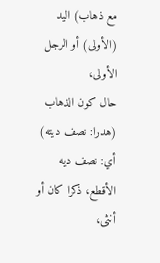مع ذهاب) اليد (الأولى) أو الرجل الأولى،
حال كون الذهاب (هدرا: نصف ديته) أي: نصف ديه الأقطع، ذكرا كان أو
أنثى،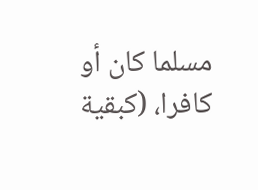مسلما كان أو كافرا، (كبقية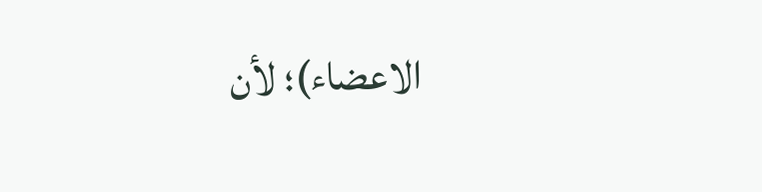الاعضاء)؛ لأن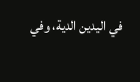في اليدين الدية، وفي